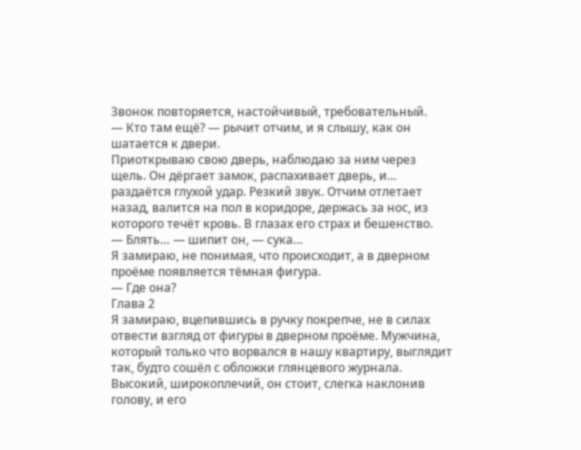Звонок повторяется, настойчивый, требовательный.
— Кто там ещё? — рычит отчим, и я слышу, как он шатается к двери.
Приоткрываю свою дверь, наблюдаю за ним через щель. Он дёргает замок, распахивает дверь, и… раздаётся глухой удар. Резкий звук. Отчим отлетает назад, валится на пол в коридоре, держась за нос, из которого течёт кровь. В глазах его страх и бешенство.
— Блять… — шипит он, — сука…
Я замираю, не понимая, что происходит, а в дверном проёме появляется тёмная фигура.
— Где она?
Глава 2
Я замираю, вцепившись в ручку покрепче, не в силах отвести взгляд от фигуры в дверном проёме. Мужчина, который только что ворвался в нашу квартиру, выглядит так, будто сошёл с обложки глянцевого журнала.
Высокий, широкоплечий, он стоит, слегка наклонив голову, и его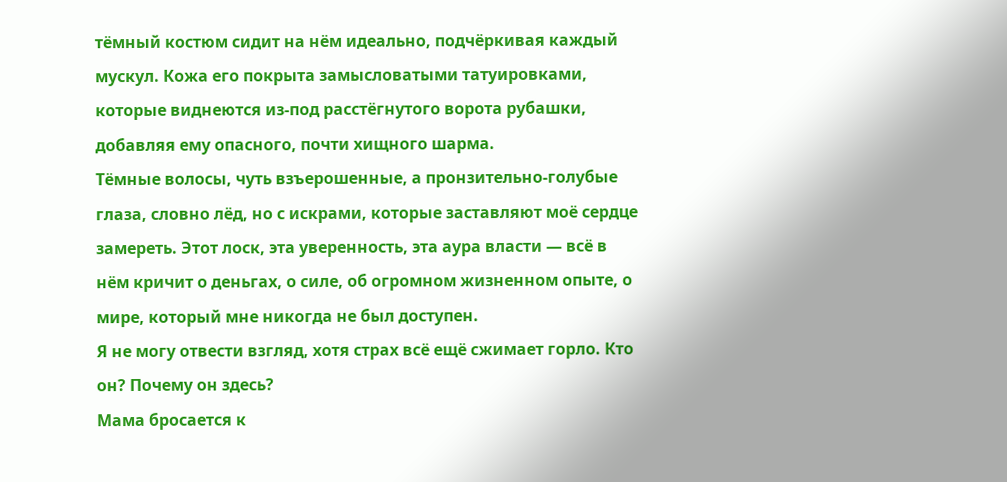тёмный костюм сидит на нём идеально, подчёркивая каждый мускул. Кожа его покрыта замысловатыми татуировками, которые виднеются из-под расстёгнутого ворота рубашки, добавляя ему опасного, почти хищного шарма.
Тёмные волосы, чуть взъерошенные, а пронзительно-голубые глаза, словно лёд, но с искрами, которые заставляют моё сердце замереть. Этот лоск, эта уверенность, эта аура власти — всё в нём кричит о деньгах, о силе, об огромном жизненном опыте, о мире, который мне никогда не был доступен.
Я не могу отвести взгляд, хотя страх всё ещё сжимает горло. Кто он? Почему он здесь?
Мама бросается к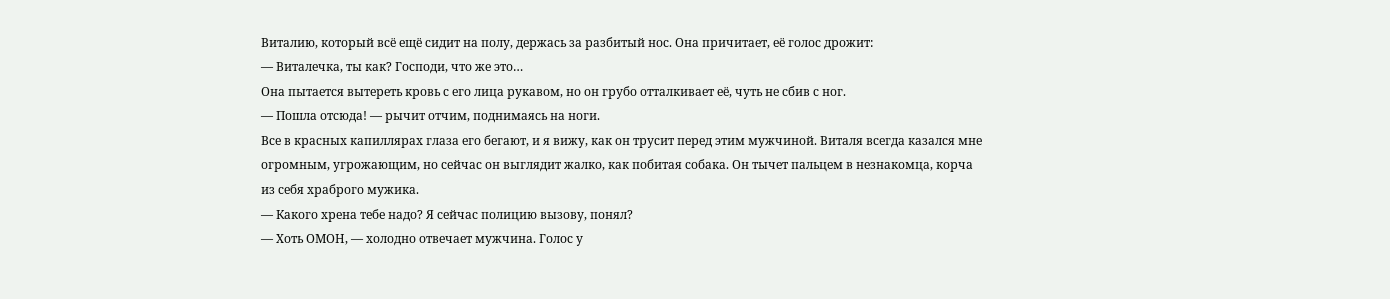Виталию, который всё ещё сидит на полу, держась за разбитый нос. Она причитает, её голос дрожит:
— Виталечка, ты как? Господи, что же это…
Она пытается вытереть кровь с его лица рукавом, но он грубо отталкивает её, чуть не сбив с ног.
— Пошла отсюда! — рычит отчим, поднимаясь на ноги.
Все в красных капиллярах глаза его бегают, и я вижу, как он трусит перед этим мужчиной. Виталя всегда казался мне огромным, угрожающим, но сейчас он выглядит жалко, как побитая собака. Он тычет пальцем в незнакомца, корча из себя храброго мужика.
— Какого хрена тебе надо? Я сейчас полицию вызову, понял?
— Хоть ОМОН, — холодно отвечает мужчина. Голос у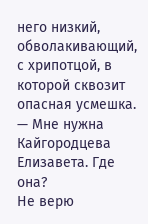него низкий, обволакивающий, с хрипотцой, в которой сквозит опасная усмешка. — Мне нужна Кайгородцева Елизавета. Где она?
Не верю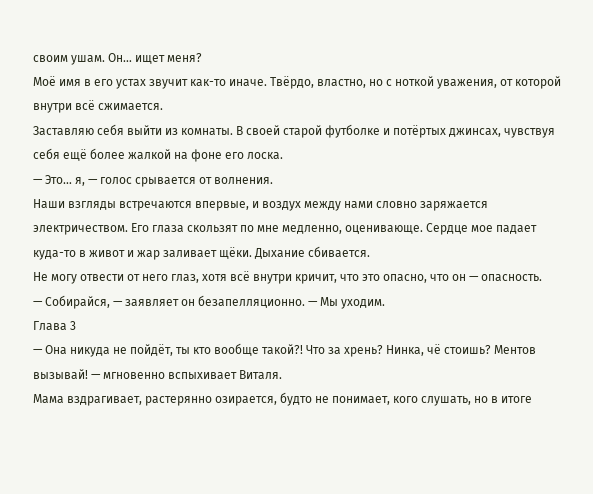своим ушам. Он… ищет меня?
Моё имя в его устах звучит как-то иначе. Твёрдо, властно, но с ноткой уважения, от которой внутри всё сжимается.
Заставляю себя выйти из комнаты. В своей старой футболке и потёртых джинсах, чувствуя себя ещё более жалкой на фоне его лоска.
— Это… я, — голос срывается от волнения.
Наши взгляды встречаются впервые, и воздух между нами словно заряжается электричеством. Его глаза скользят по мне медленно, оценивающе. Сердце мое падает куда-то в живот и жар заливает щёки. Дыхание сбивается.
Не могу отвести от него глаз, хотя всё внутри кричит, что это опасно, что он — опасность.
— Собирайся, — заявляет он безапелляционно. — Мы уходим.
Глава 3
— Она никуда не пойдёт, ты кто вообще такой?! Что за хрень? Нинка, чё стоишь? Ментов вызывай! — мгновенно вспыхивает Виталя.
Мама вздрагивает, растерянно озирается, будто не понимает, кого слушать, но в итоге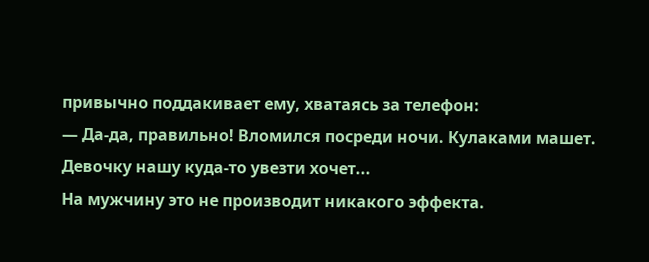привычно поддакивает ему, хватаясь за телефон:
— Да-да, правильно! Вломился посреди ночи. Кулаками машет. Девочку нашу куда-то увезти хочет...
На мужчину это не производит никакого эффекта.